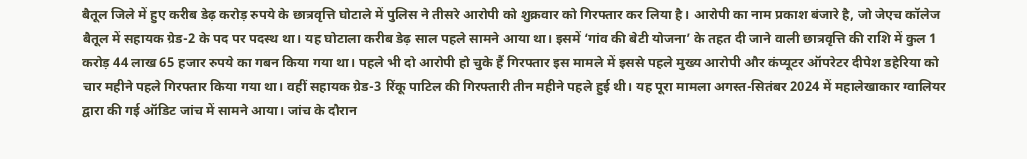बैतूल जिले में हुए करीब डेढ़ करोड़ रुपये के छात्रवृत्ति घोटाले में पुलिस ने तीसरे आरोपी को शुक्रवार को गिरफ्तार कर लिया है। आरोपी का नाम प्रकाश बंजारे है, जो जेएच कॉलेज बैतूल में सहायक ग्रेड-2 के पद पर पदस्थ था। यह घोटाला करीब डेढ़ साल पहले सामने आया था। इसमें ‘गांव की बेटी योजना’ के तहत दी जाने वाली छात्रवृत्ति की राशि में कुल 1 करोड़ 44 लाख 65 हजार रुपये का गबन किया गया था। पहले भी दो आरोपी हो चुके हैं गिरफ्तार इस मामले में इससे पहले मुख्य आरोपी और कंप्यूटर ऑपरेटर दीपेश डहेरिया को चार महीने पहले गिरफ्तार किया गया था। वहीं सहायक ग्रेड-3 रिंकू पाटिल की गिरफ्तारी तीन महीने पहले हुई थी। यह पूरा मामला अगस्त-सितंबर 2024 में महालेखाकार ग्वालियर द्वारा की गई ऑडिट जांच में सामने आया। जांच के दौरान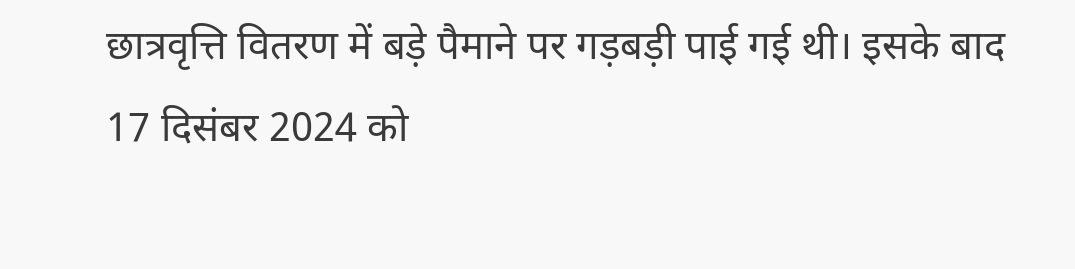छात्रवृत्ति वितरण में बड़े पैमाने पर गड़बड़ी पाई गई थी। इसके बाद 17 दिसंबर 2024 को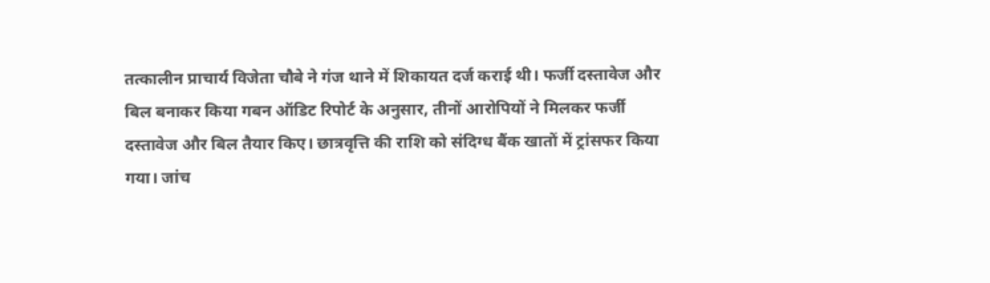तत्कालीन प्राचार्य विजेता चौबे ने गंज थाने में शिकायत दर्ज कराई थी। फर्जी दस्तावेज और बिल बनाकर किया गबन ऑडिट रिपोर्ट के अनुसार, तीनों आरोपियों ने मिलकर फर्जी दस्तावेज और बिल तैयार किए। छात्रवृत्ति की राशि को संदिग्ध बैंक खातों में ट्रांसफर किया गया। जांच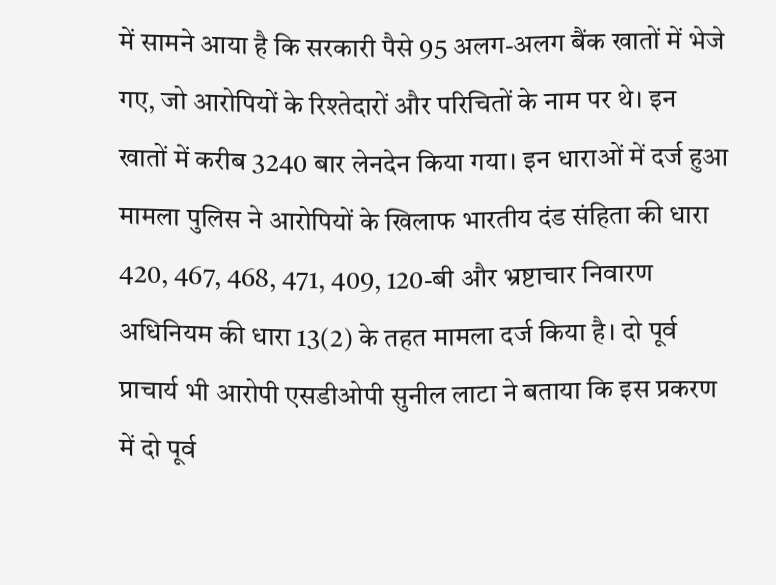में सामने आया है कि सरकारी पैसे 95 अलग-अलग बैंक खातों में भेजे गए, जो आरोपियों के रिश्तेदारों और परिचितों के नाम पर थे। इन खातों में करीब 3240 बार लेनदेन किया गया। इन धाराओं में दर्ज हुआ मामला पुलिस ने आरोपियों के खिलाफ भारतीय दंड संहिता की धारा 420, 467, 468, 471, 409, 120-बी और भ्रष्टाचार निवारण अधिनियम की धारा 13(2) के तहत मामला दर्ज किया है। दो पूर्व प्राचार्य भी आरोपी एसडीओपी सुनील लाटा ने बताया कि इस प्रकरण में दो पूर्व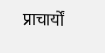प्राचार्यों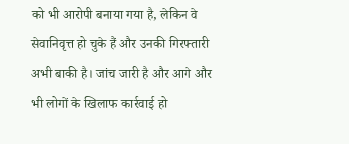को भी आरोपी बनाया गया है, लेकिन वे सेवानिवृत्त हो चुके हैं और उनकी गिरफ्तारी अभी बाकी है। जांच जारी है और आगे और भी लोगों के खिलाफ कार्रवाई हो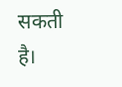सकती है।